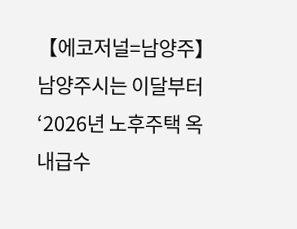【에코저널=남양주】남양주시는 이달부터 ‘2026년 노후주택 옥내급수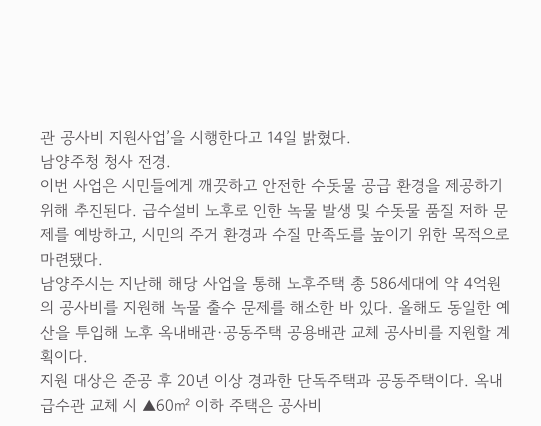관 공사비 지원사업’을 시행한다고 14일 밝혔다.
남양주청 청사 전경.
이번 사업은 시민들에게 깨끗하고 안전한 수돗물 공급 환경을 제공하기 위해 추진된다. 급수설비 노후로 인한 녹물 발생 및 수돗물 품질 저하 문제를 예방하고, 시민의 주거 환경과 수질 만족도를 높이기 위한 목적으로 마련됐다.
남양주시는 지난해 해당 사업을 통해 노후주택 총 586세대에 약 4억원의 공사비를 지원해 녹물 출수 문제를 해소한 바 있다. 올해도 동일한 예산을 투입해 노후 옥내배관·공동주택 공용배관 교체 공사비를 지원할 계획이다.
지원 대상은 준공 후 20년 이상 경과한 단독주택과 공동주택이다. 옥내급수관 교체 시 ▲60㎡ 이하 주택은 공사비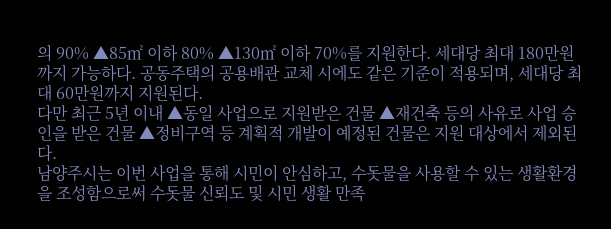의 90% ▲85㎡ 이하 80% ▲130㎡ 이하 70%를 지원한다. 세대당 최대 180만원까지 가능하다. 공동주택의 공용배관 교체 시에도 같은 기준이 적용되며, 세대당 최대 60만원까지 지원된다.
다만 최근 5년 이내 ▲동일 사업으로 지원받은 건물 ▲재건축 등의 사유로 사업 승인을 받은 건물 ▲정비구역 등 계획적 개발이 예정된 건물은 지원 대상에서 제외된다.
남양주시는 이번 사업을 통해 시민이 안심하고, 수돗물을 사용할 수 있는 생활환경을 조성함으로써 수돗물 신뢰도 및 시민 생활 만족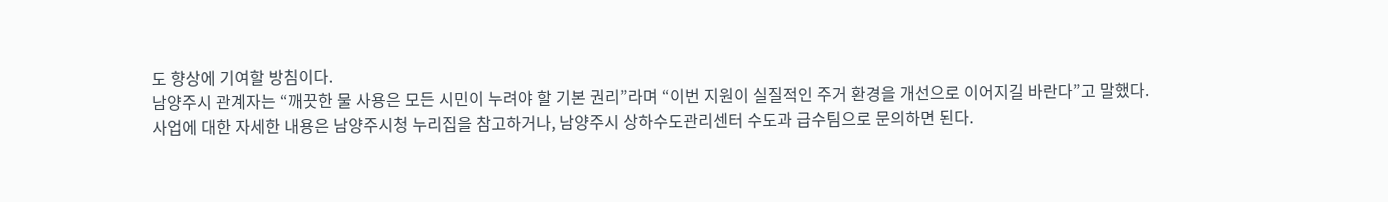도 향상에 기여할 방침이다.
남양주시 관계자는 “깨끗한 물 사용은 모든 시민이 누려야 할 기본 권리”라며 “이번 지원이 실질적인 주거 환경을 개선으로 이어지길 바란다”고 말했다.
사업에 대한 자세한 내용은 남양주시청 누리집을 참고하거나, 남양주시 상하수도관리센터 수도과 급수팀으로 문의하면 된다.